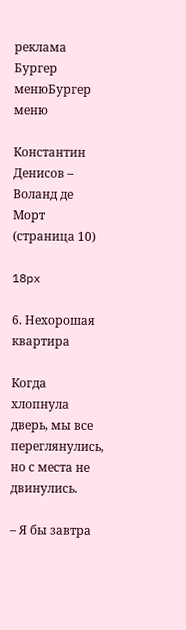реклама
Бургер менюБургер меню

Константин Денисов – Воланд де Морт (страница 10)

18px

6. Нехорошая квартира

Когда хлопнула дверь, мы все переглянулись, но с места не двинулись.

– Я бы завтра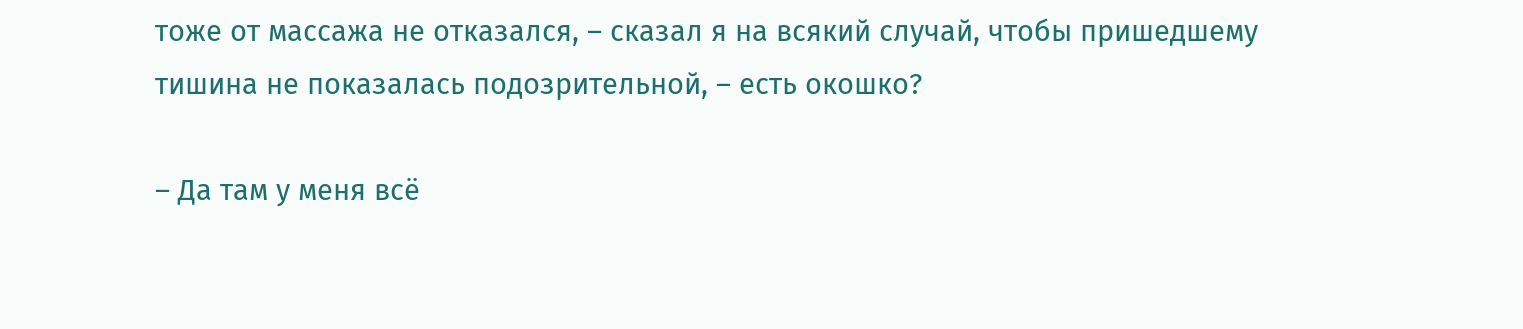тоже от массажа не отказался, – сказал я на всякий случай, чтобы пришедшему тишина не показалась подозрительной, – есть окошко?

– Да там у меня всё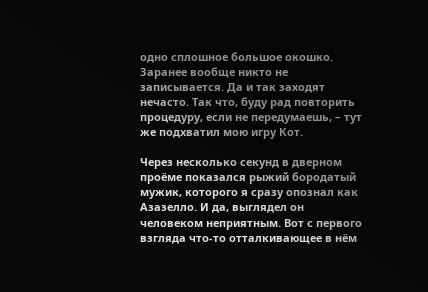одно сплошное большое окошко. Заранее вообще никто не записывается. Да и так заходят нечасто. Так что, буду рад повторить процедуру, если не передумаешь, – тут же подхватил мою игру Кот.

Через несколько секунд в дверном проёме показался рыжий бородатый мужик, которого я сразу опознал как Азазелло. И да, выглядел он человеком неприятным. Вот с первого взгляда что-то отталкивающее в нём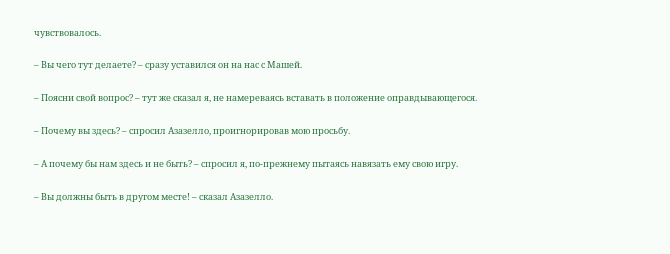чувствовалось.

– Вы чего тут делаете? – сразу уставился он на нас с Машей.

– Поясни свой вопрос? – тут же сказал я, не намереваясь вставать в положение оправдывающегося.

– Почему вы здесь? – спросил Азазелло, проигнорировав мою просьбу.

– А почему бы нам здесь и не быть? – спросил я, по-прежнему пытаясь навязать ему свою игру.

– Вы должны быть в другом месте! – сказал Азазелло.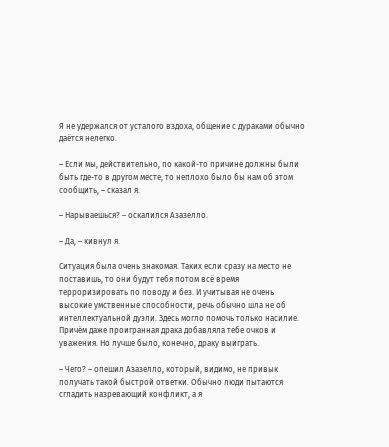Я не удержался от усталого вздоха, общение с дураками обычно даётся нелегко.

– Если мы, действительно, по какой-то причине должны были быть где-то в другом месте, то неплохо было бы нам об этом сообщить, – сказал я.

– Нарываешься? – оскалился Азазелло.

– Да, – кивнул я.

Ситуация была очень знакомая. Таких если сразу на место не поставишь, то они будут тебя потом всё время терроризировать по поводу и без. И учитывая не очень высокие умственные способности, речь обычно шла не об интеллектуальной дуэли. Здесь могло помочь только насилие. Причём даже проигранная драка добавляла тебе очков и уважения. Но лучше было, конечно, драку выиграть.

– Чего? – опешил Азазелло, который, видимо, не привык получать такой быстрой ответки. Обычно люди пытаются сгладить назревающий конфликт, а я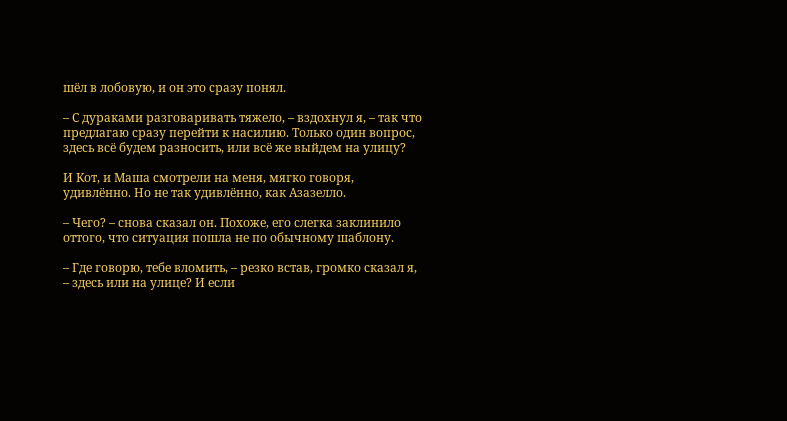шёл в лобовую, и он это сразу понял.

– С дураками разговаривать тяжело, – вздохнул я, – так что предлагаю сразу перейти к насилию. Только один вопрос, здесь всё будем разносить, или всё же выйдем на улицу?

И Кот, и Маша смотрели на меня, мягко говоря, удивлённо. Но не так удивлённо, как Азазелло.

– Чего? – снова сказал он. Похоже, его слегка заклинило оттого, что ситуация пошла не по обычному шаблону.

– Где говорю, тебе вломить, – резко встав, громко сказал я, – здесь или на улице? И если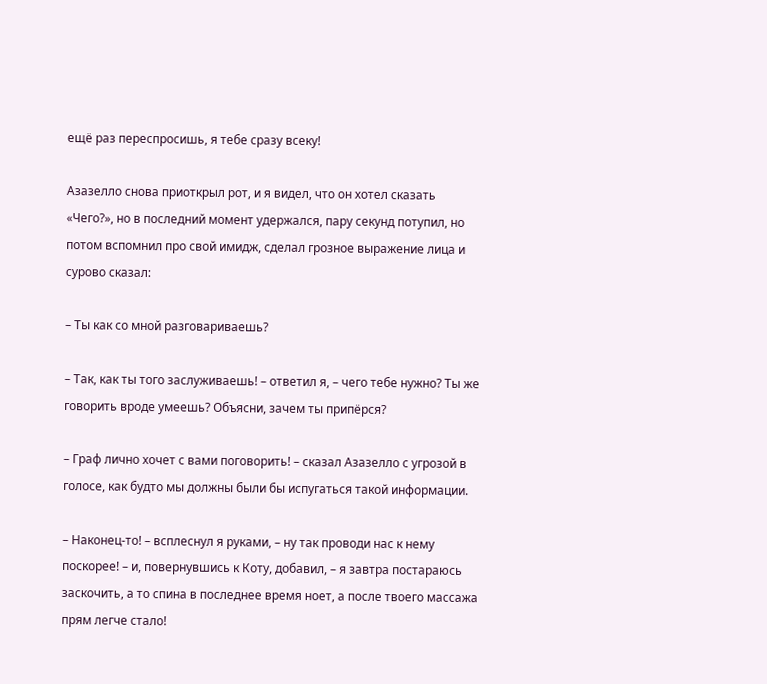ещё раз переспросишь, я тебе сразу всеку!

Азазелло снова приоткрыл рот, и я видел, что он хотел сказать «Чего?», но в последний момент удержался, пару секунд потупил, но потом вспомнил про свой имидж, сделал грозное выражение лица и сурово сказал:

– Ты как со мной разговариваешь?

– Так, как ты того заслуживаешь! – ответил я, – чего тебе нужно? Ты же говорить вроде умеешь? Объясни, зачем ты припёрся?

– Граф лично хочет с вами поговорить! – сказал Азазелло с угрозой в голосе, как будто мы должны были бы испугаться такой информации.

– Наконец-то! – всплеснул я руками, – ну так проводи нас к нему поскорее! – и, повернувшись к Коту, добавил, – я завтра постараюсь заскочить, а то спина в последнее время ноет, а после твоего массажа прям легче стало!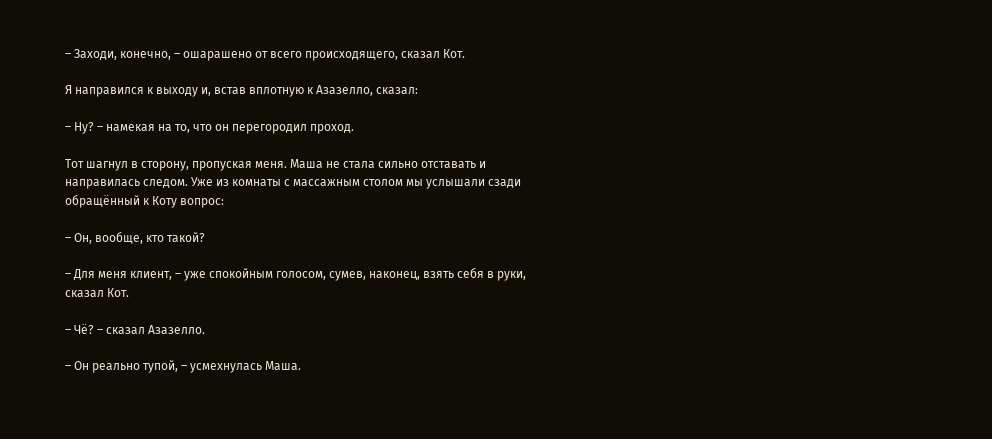– Заходи, конечно, – ошарашено от всего происходящего, сказал Кот.

Я направился к выходу и, встав вплотную к Азазелло, сказал:

– Ну? – намекая на то, что он перегородил проход.

Тот шагнул в сторону, пропуская меня. Маша не стала сильно отставать и направилась следом. Уже из комнаты с массажным столом мы услышали сзади обращённый к Коту вопрос:

– Он, вообще, кто такой?

– Для меня клиент, – уже спокойным голосом, сумев, наконец, взять себя в руки, сказал Кот.

– Чё? – сказал Азазелло.

– Он реально тупой, – усмехнулась Маша.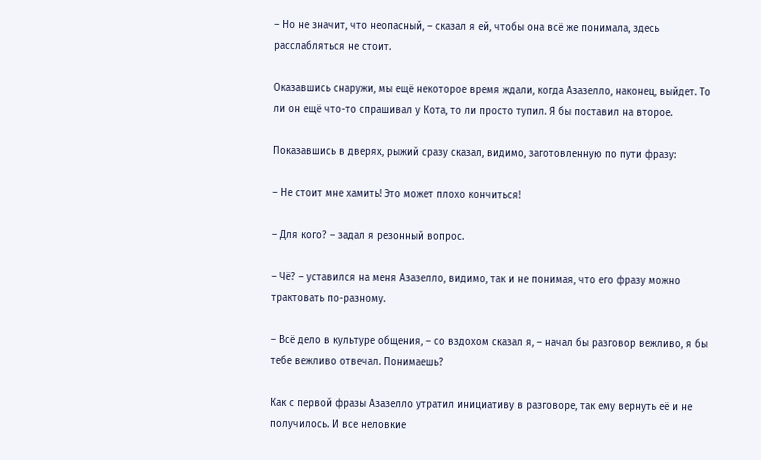– Но не значит, что неопасный, – сказал я ей, чтобы она всё же понимала, здесь расслабляться не стоит.

Оказавшись снаружи, мы ещё некоторое время ждали, когда Азазелло, наконец, выйдет. То ли он ещё что-то спрашивал у Кота, то ли просто тупил. Я бы поставил на второе.

Показавшись в дверях, рыжий сразу сказал, видимо, заготовленную по пути фразу:

– Не стоит мне хамить! Это может плохо кончиться!

– Для кого? – задал я резонный вопрос.

– Чё? – уставился на меня Азазелло, видимо, так и не понимая, что его фразу можно трактовать по-разному.

– Всё дело в культуре общения, – со вздохом сказал я, – начал бы разговор вежливо, я бы тебе вежливо отвечал. Понимаешь?

Как с первой фразы Азазелло утратил инициативу в разговоре, так ему вернуть её и не получилось. И все неловкие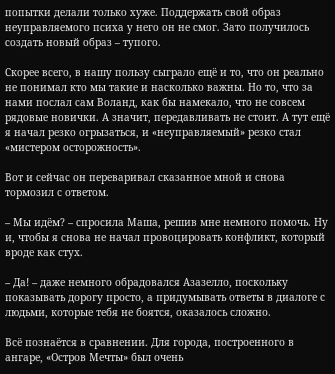попытки делали только хуже. Поддержать свой образ неуправляемого психа у него он не смог. Зато получилось создать новый образ – тупого.

Скорее всего, в нашу пользу сыграло ещё и то, что он реально не понимал кто мы такие и насколько важны. Но то, что за нами послал сам Воланд, как бы намекало, что не совсем рядовые новички. А значит, передавливать не стоит. А тут ещё я начал резко огрызаться, и «неуправляемый» резко стал «мистером осторожность».

Вот и сейчас он переваривал сказанное мной и снова тормозил с ответом.

– Мы идём? – спросила Маша, решив мне немного помочь. Ну и, чтобы я снова не начал провоцировать конфликт, который вроде как стух.

– Да! – даже немного обрадовался Азазелло, поскольку показывать дорогу просто, а придумывать ответы в диалоге с людьми, которые тебя не боятся, оказалось сложно.

Всё познаётся в сравнении. Для города, построенного в ангаре, «Остров Мечты» был очень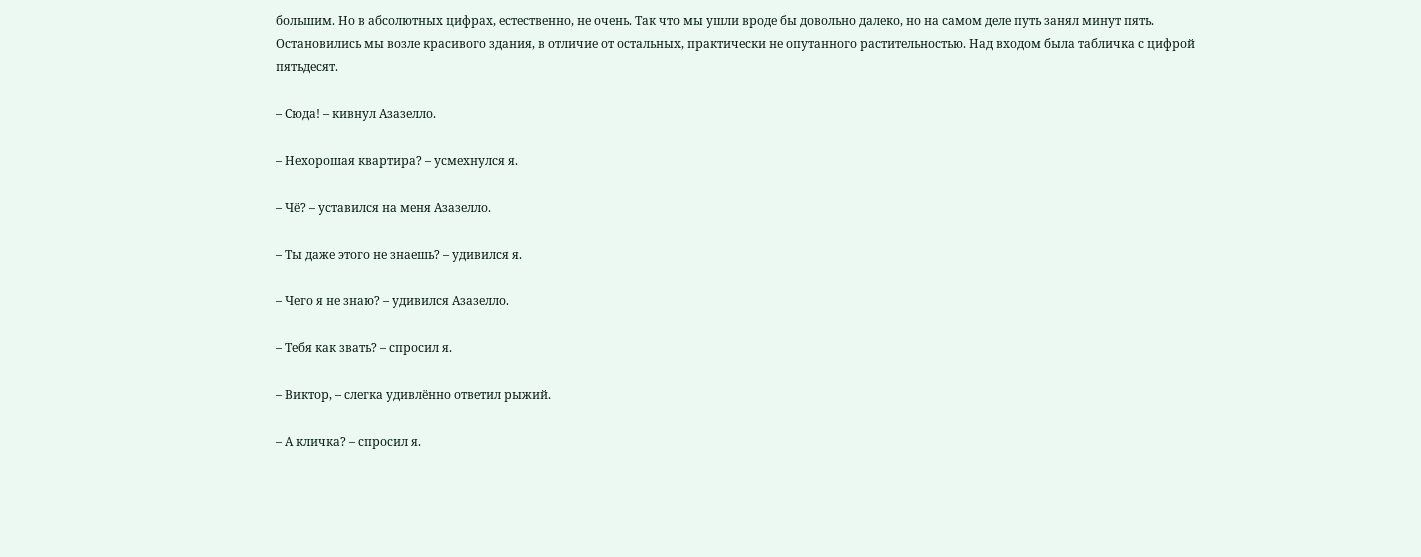большим. Но в абсолютных цифрах, естественно, не очень. Так что мы ушли вроде бы довольно далеко, но на самом деле путь занял минут пять. Остановились мы возле красивого здания, в отличие от остальных, практически не опутанного растительностью. Над входом была табличка с цифрой пятьдесят.

– Сюда! – кивнул Азазелло.

– Нехорошая квартира? – усмехнулся я.

– Чё? – уставился на меня Азазелло.

– Ты даже этого не знаешь? – удивился я.

– Чего я не знаю? – удивился Азазелло.

– Тебя как звать? – спросил я.

– Виктор, – слегка удивлённо ответил рыжий.

– А кличка? – спросил я.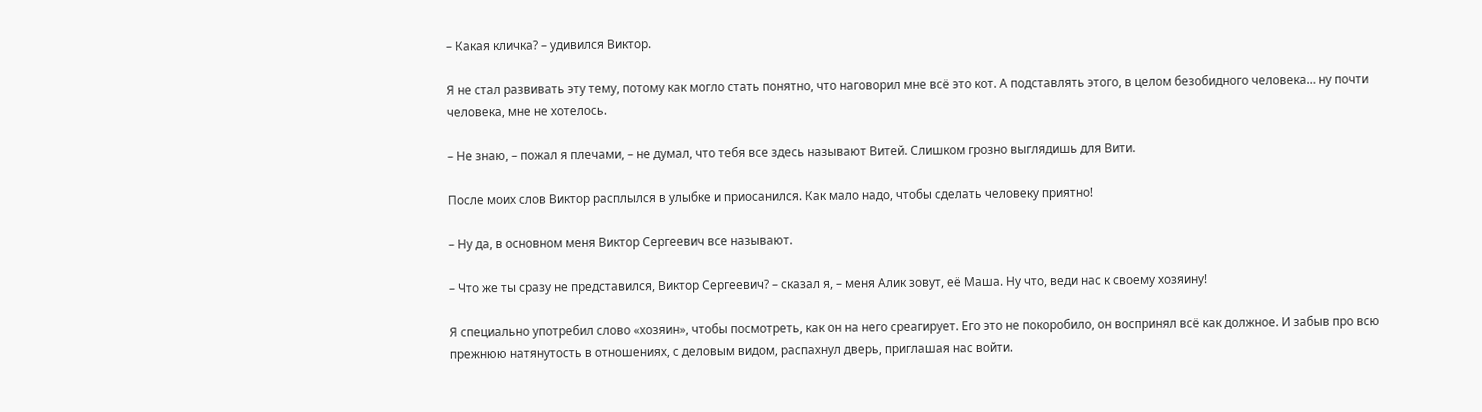– Какая кличка? – удивился Виктор.

Я не стал развивать эту тему, потому как могло стать понятно, что наговорил мне всё это кот. А подставлять этого, в целом безобидного человека… ну почти человека, мне не хотелось.

– Не знаю, – пожал я плечами, – не думал, что тебя все здесь называют Витей. Слишком грозно выглядишь для Вити.

После моих слов Виктор расплылся в улыбке и приосанился. Как мало надо, чтобы сделать человеку приятно!

– Ну да, в основном меня Виктор Сергеевич все называют.

– Что же ты сразу не представился, Виктор Сергеевич? – сказал я, – меня Алик зовут, её Маша. Ну что, веди нас к своему хозяину!

Я специально употребил слово «хозяин», чтобы посмотреть, как он на него среагирует. Его это не покоробило, он воспринял всё как должное. И забыв про всю прежнюю натянутость в отношениях, с деловым видом, распахнул дверь, приглашая нас войти.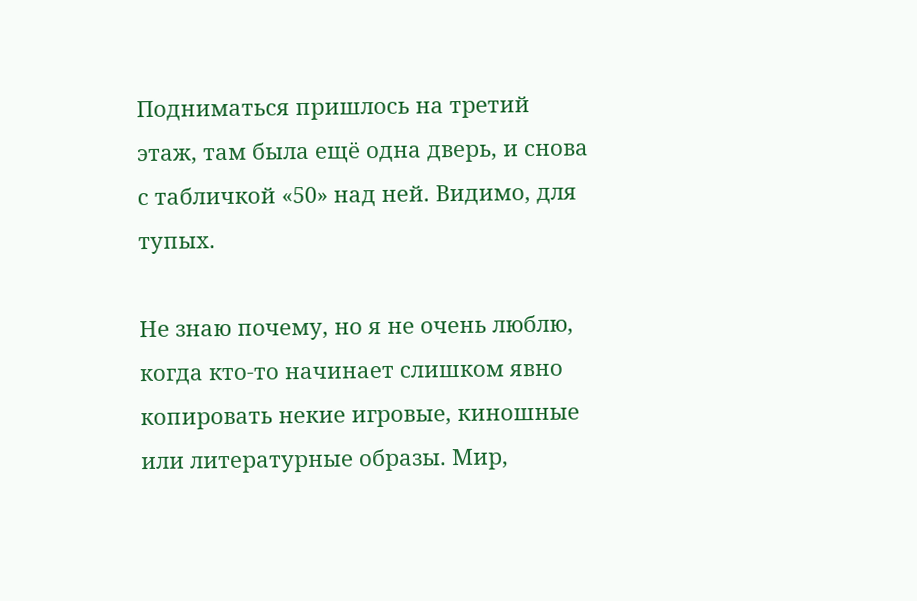Подниматься пришлось на третий этаж, там была ещё одна дверь, и снова с табличкой «50» над ней. Видимо, для тупых.

Не знаю почему, но я не очень люблю, когда кто-то начинает слишком явно копировать некие игровые, киношные или литературные образы. Мир,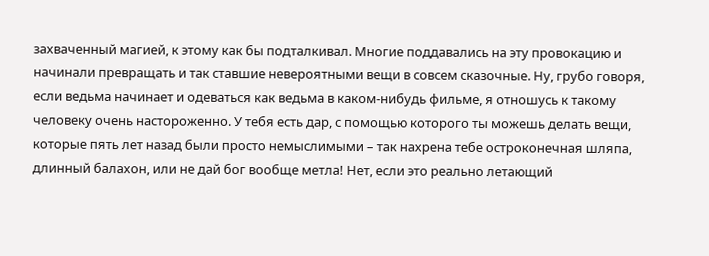захваченный магией, к этому как бы подталкивал. Многие поддавались на эту провокацию и начинали превращать и так ставшие невероятными вещи в совсем сказочные. Ну, грубо говоря, если ведьма начинает и одеваться как ведьма в каком-нибудь фильме, я отношусь к такому человеку очень настороженно. У тебя есть дар, с помощью которого ты можешь делать вещи, которые пять лет назад были просто немыслимыми – так нахрена тебе остроконечная шляпа, длинный балахон, или не дай бог вообще метла! Нет, если это реально летающий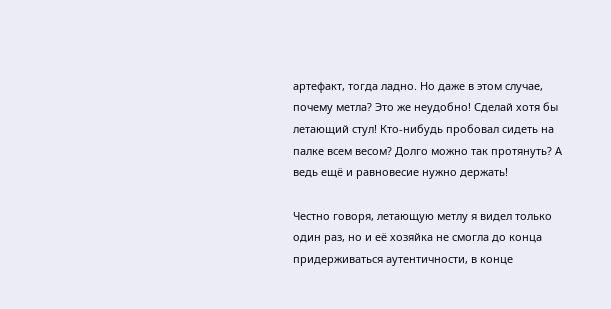артефакт, тогда ладно. Но даже в этом случае, почему метла? Это же неудобно! Сделай хотя бы летающий стул! Кто-нибудь пробовал сидеть на палке всем весом? Долго можно так протянуть? А ведь ещё и равновесие нужно держать!

Честно говоря, летающую метлу я видел только один раз, но и её хозяйка не смогла до конца придерживаться аутентичности, в конце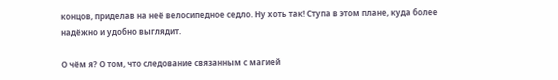концов, приделав на неё велосипедное седло. Ну хоть так! Ступа в этом плане, куда более надёжно и удобно выглядит.

О чём я? О том, что следование связанным с магией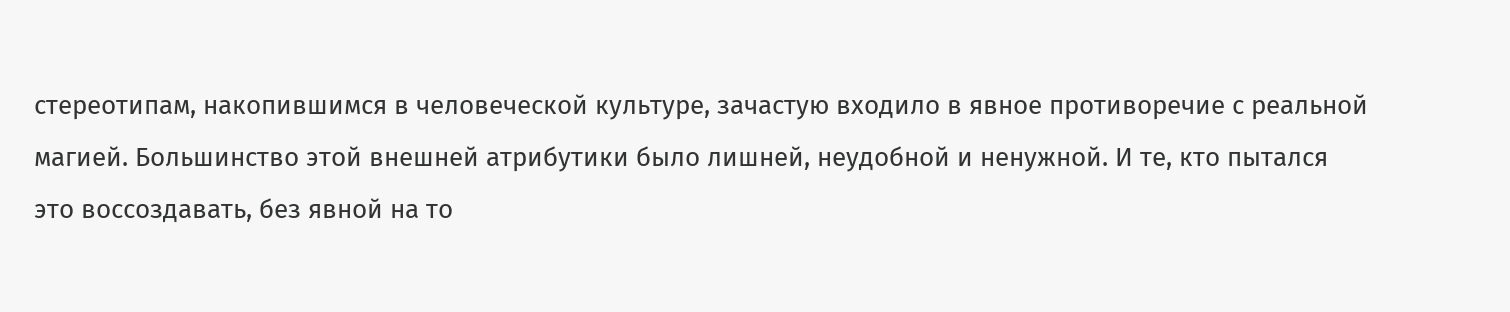стереотипам, накопившимся в человеческой культуре, зачастую входило в явное противоречие с реальной магией. Большинство этой внешней атрибутики было лишней, неудобной и ненужной. И те, кто пытался это воссоздавать, без явной на то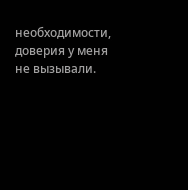необходимости, доверия у меня не вызывали.